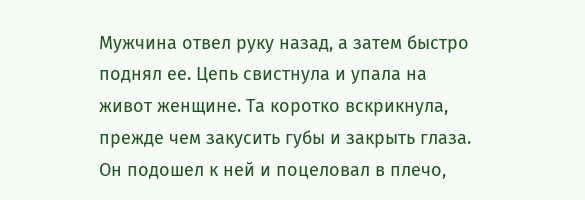Мужчина отвел руку назад, а затем быстро поднял ее. Цепь свистнула и упала на живот женщине. Та коротко вскрикнула, прежде чем закусить губы и закрыть глаза. Он подошел к ней и поцеловал в плечо,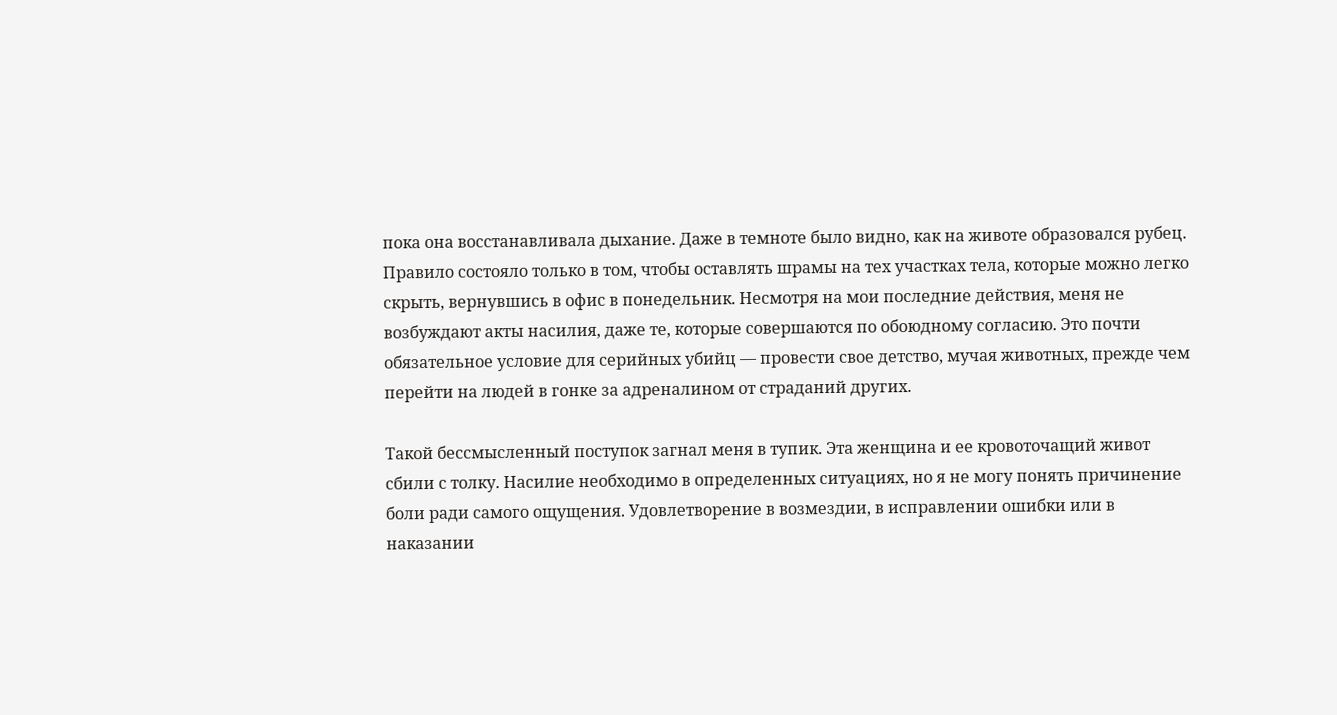пока она восстанавливала дыхание. Даже в темноте было видно, как на животе образовался рубец. Правило состояло только в том, чтобы оставлять шрамы на тех участках тела, которые можно легко скрыть, вернувшись в офис в понедельник. Несмотря на мои последние действия, меня не возбуждают акты насилия, даже те, которые совершаются по обоюдному согласию. Это почти обязательное условие для серийных убийц — провести свое детство, мучая животных, прежде чем перейти на людей в гонке за адреналином от страданий других.

Такой бессмысленный поступок загнал меня в тупик. Эта женщина и ее кровоточащий живот сбили с толку. Насилие необходимо в определенных ситуациях, но я не могу понять причинение боли ради самого ощущения. Удовлетворение в возмездии, в исправлении ошибки или в наказании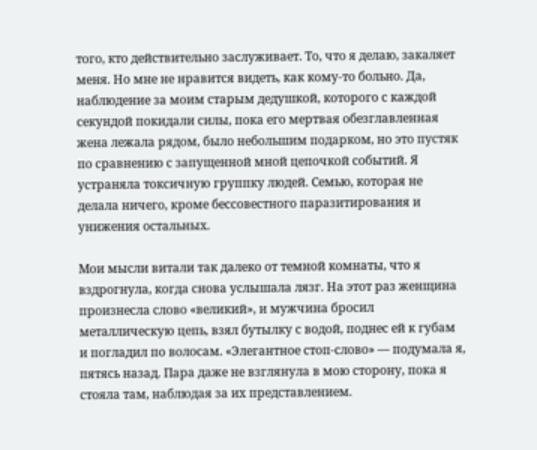того, кто действительно заслуживает. То, что я делаю, закаляет меня. Но мне не нравится видеть, как кому-то больно. Да, наблюдение за моим старым дедушкой, которого с каждой секундой покидали силы, пока его мертвая обезглавленная жена лежала рядом, было небольшим подарком, но это пустяк по сравнению с запущенной мной цепочкой событий. Я устраняла токсичную группку людей. Семью, которая не делала ничего, кроме бессовестного паразитирования и унижения остальных.

Мои мысли витали так далеко от темной комнаты, что я вздрогнула, когда снова услышала лязг. На этот раз женщина произнесла слово «великий», и мужчина бросил металлическую цепь, взял бутылку с водой, поднес ей к губам и погладил по волосам. «Элегантное стоп-слово» — подумала я, пятясь назад. Пара даже не взглянула в мою сторону, пока я стояла там, наблюдая за их представлением.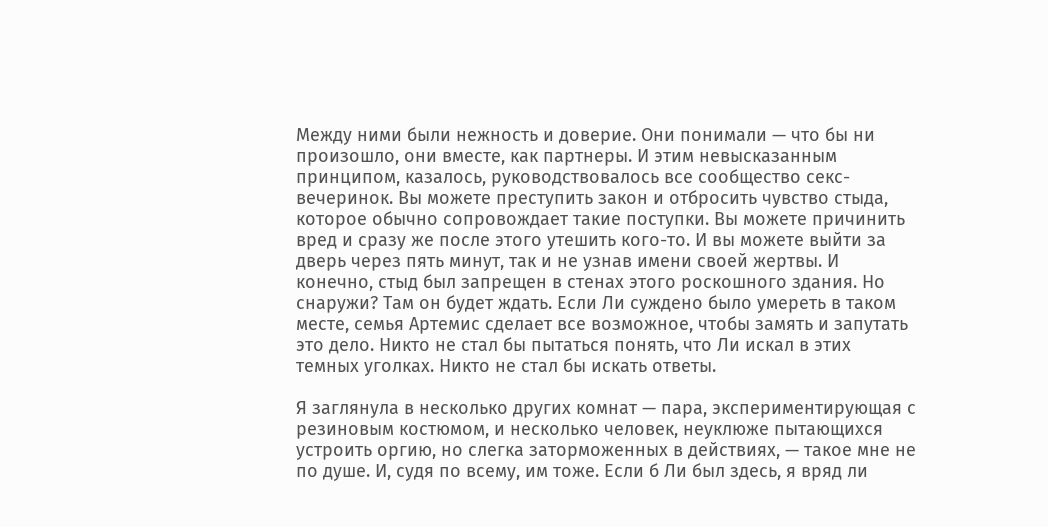Между ними были нежность и доверие. Они понимали — что бы ни произошло, они вместе, как партнеры. И этим невысказанным принципом, казалось, руководствовалось все сообщество секс-вечеринок. Вы можете преступить закон и отбросить чувство стыда, которое обычно сопровождает такие поступки. Вы можете причинить вред и сразу же после этого утешить кого-то. И вы можете выйти за дверь через пять минут, так и не узнав имени своей жертвы. И конечно, стыд был запрещен в стенах этого роскошного здания. Но снаружи? Там он будет ждать. Если Ли суждено было умереть в таком месте, семья Артемис сделает все возможное, чтобы замять и запутать это дело. Никто не стал бы пытаться понять, что Ли искал в этих темных уголках. Никто не стал бы искать ответы.

Я заглянула в несколько других комнат — пара, экспериментирующая с резиновым костюмом, и несколько человек, неуклюже пытающихся устроить оргию, но слегка заторможенных в действиях, — такое мне не по душе. И, судя по всему, им тоже. Если б Ли был здесь, я вряд ли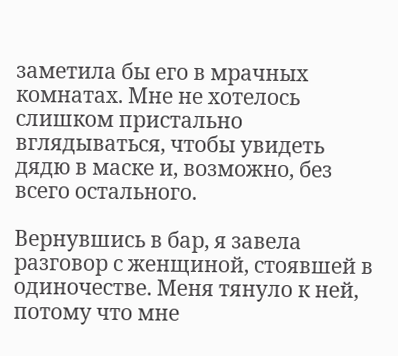заметила бы его в мрачных комнатах. Мне не хотелось слишком пристально вглядываться, чтобы увидеть дядю в маске и, возможно, без всего остального.

Вернувшись в бар, я завела разговор с женщиной, стоявшей в одиночестве. Меня тянуло к ней, потому что мне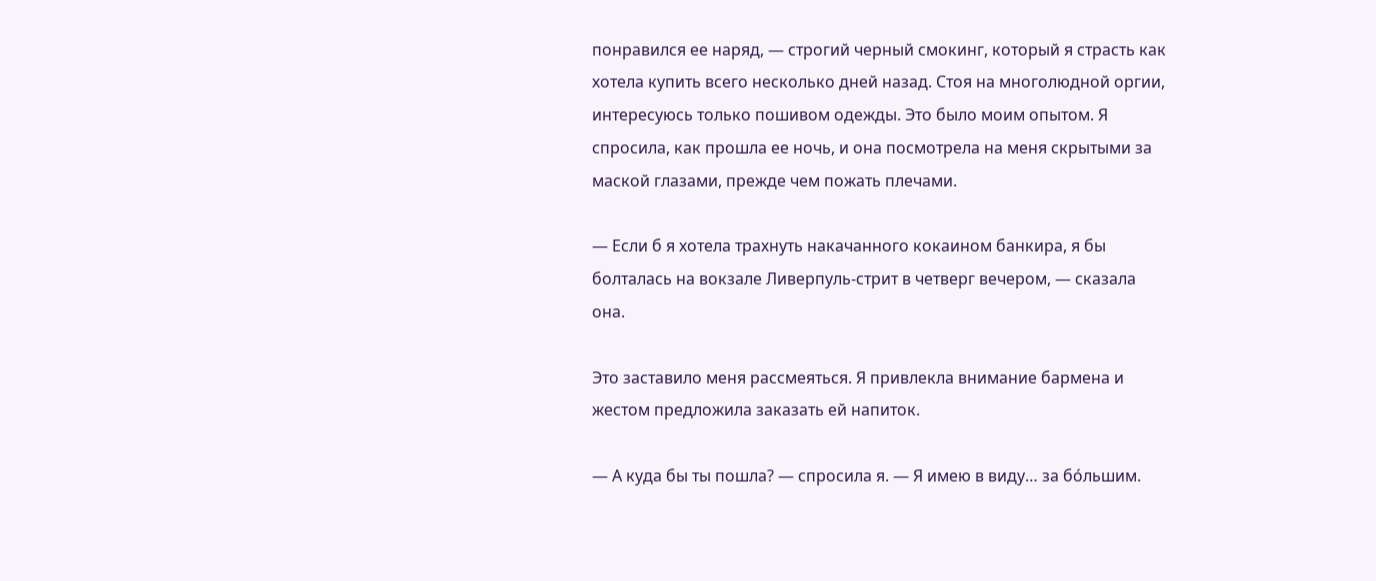понравился ее наряд, — строгий черный смокинг, который я страсть как хотела купить всего несколько дней назад. Стоя на многолюдной оргии, интересуюсь только пошивом одежды. Это было моим опытом. Я спросила, как прошла ее ночь, и она посмотрела на меня скрытыми за маской глазами, прежде чем пожать плечами.

— Если б я хотела трахнуть накачанного кокаином банкира, я бы болталась на вокзале Ливерпуль-стрит в четверг вечером, — сказала она.

Это заставило меня рассмеяться. Я привлекла внимание бармена и жестом предложила заказать ей напиток.

— А куда бы ты пошла? — спросила я. — Я имею в виду… за бо́льшим.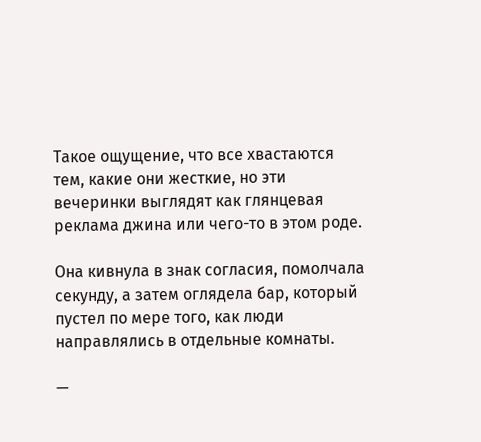Такое ощущение, что все хвастаются тем, какие они жесткие, но эти вечеринки выглядят как глянцевая реклама джина или чего-то в этом роде.

Она кивнула в знак согласия, помолчала секунду, а затем оглядела бар, который пустел по мере того, как люди направлялись в отдельные комнаты.

—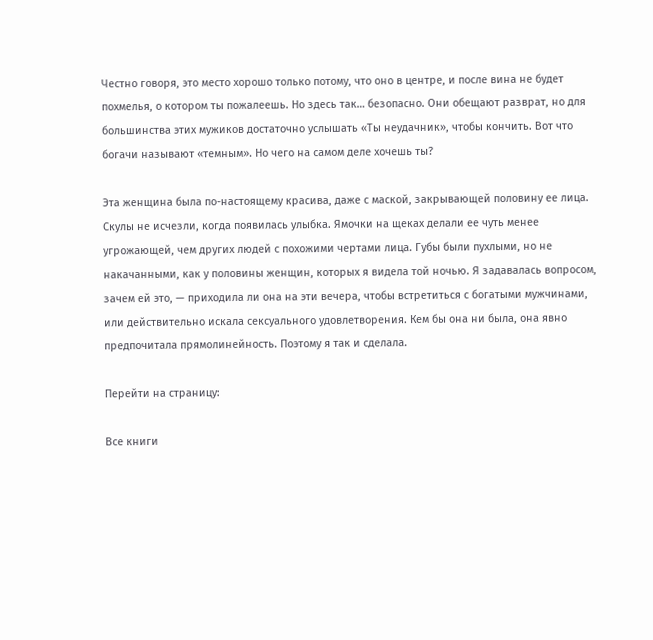Честно говоря, это место хорошо только потому, что оно в центре, и после вина не будет похмелья, о котором ты пожалеешь. Но здесь так… безопасно. Они обещают разврат, но для большинства этих мужиков достаточно услышать «Ты неудачник», чтобы кончить. Вот что богачи называют «темным». Но чего на самом деле хочешь ты?

Эта женщина была по-настоящему красива, даже с маской, закрывающей половину ее лица. Скулы не исчезли, когда появилась улыбка. Ямочки на щеках делали ее чуть менее угрожающей, чем других людей с похожими чертами лица. Губы были пухлыми, но не накачанными, как у половины женщин, которых я видела той ночью. Я задавалась вопросом, зачем ей это, — приходила ли она на эти вечера, чтобы встретиться с богатыми мужчинами, или действительно искала сексуального удовлетворения. Кем бы она ни была, она явно предпочитала прямолинейность. Поэтому я так и сделала.

Перейти на страницу:

Все книги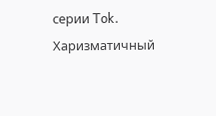серии Tok. Харизматичный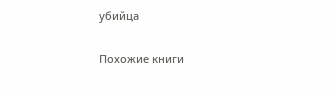убийца

Похожие книги